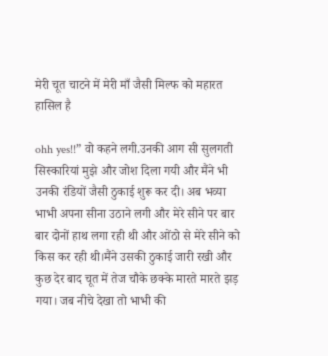मेरी चूत चाटने में मेरी माँ जैसी मिल्फ को महारत हासिल है

ohh yes!!” वो कहने लगी.उनकी आग सी सुलगती सिस्कारियां मुझे और जोश दिला गयी और मैंने भी उनकी रंडियों जैसी ठुकाई शुरू कर दी। अब भव्या भाभी अपना सीना उठाने लगी और मेरे सीने पर बार बार दोनों हाथ लगा रही थी और ओंठो से मेरे सीने को किस कर रही थी।मैंने उसकी ठुकाई जारी रखी और कुछ देर बाद चूत में तेज चौके छक्के मारते मारते झड़ गया। जब नीचे देखा तो भाभी की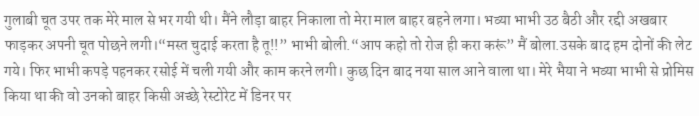गुलाबी चूत उपर तक मेरे माल से भर गयी थी। मैंने लौड़ा बाहर निकाला तो मेरा माल बाहर बहने लगा। भव्या भाभी उठ बैठी और रद्दी अखबार फाड़कर अपनी चूत पोछने लगी।“मस्त चुदाई करता है तू!!” भाभी बोली.“आप कहो तो रोज ही करा करूं” मैं बोला.उसके बाद हम दोनों की लेट गये। फिर भाभी कपड़े पहनकर रसोई में चली गयी और काम करने लगी। कुछ दिन बाद नया साल आने वाला था। मेरे भैया ने भव्या भाभी से प्रोमिस किया था की वो उनको बाहर किसी अच्छे रेस्टोरेट में डिनर पर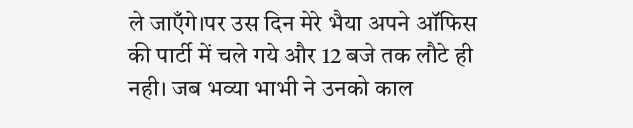ले जाएँगे।पर उस दिन मेरे भैया अपने ऑफिस की पार्टी में चले गये और 12 बजे तक लौटे ही नही। जब भव्या भाभी ने उनको काल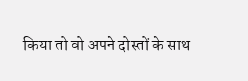किया तो वो अपने दोस्तों के साथ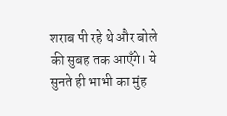शराब पी रहे थे और बोले की सुबह तक आएँगे। ये सुनते ही भाभी का मुंह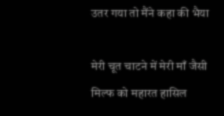उतर गया तो मैंने कहा की भैया

मेरी चूत चाटने में मेरी माँ जैसी मिल्फ को महारत हासिल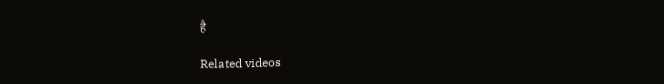है

Related videos